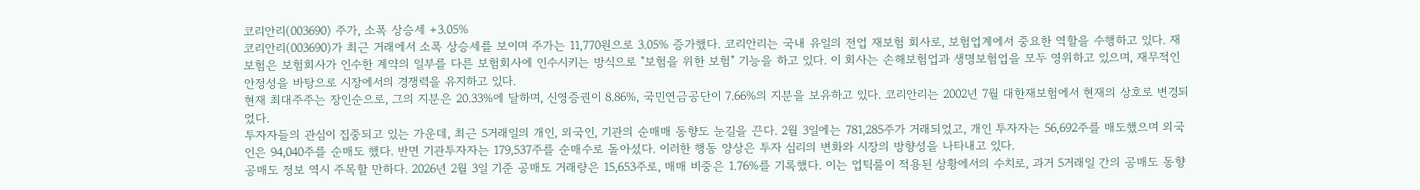코리안리(003690) 주가, 소폭 상승세 +3.05%
코리안리(003690)가 최근 거래에서 소폭 상승세를 보이며 주가는 11,770원으로 3.05% 증가했다. 코리안리는 국내 유일의 전업 재보험 회사로, 보험업계에서 중요한 역할을 수행하고 있다. 재보험은 보험회사가 인수한 계약의 일부를 다른 보험회사에 인수시키는 방식으로 "보험을 위한 보험" 기능을 하고 있다. 이 회사는 손해보험업과 생명보험업을 모두 영위하고 있으며, 재무적인 안정성을 바탕으로 시장에서의 경쟁력을 유지하고 있다.
현재 최대주주는 장인순으로, 그의 지분은 20.33%에 달하며, 신영증권이 8.86%, 국민연금공단이 7.66%의 지분을 보유하고 있다. 코리안리는 2002년 7월 대한재보험에서 현재의 상호로 변경되었다.
투자자들의 관심이 집중되고 있는 가운데, 최근 5거래일의 개인, 외국인, 기관의 순매매 동향도 눈길을 끈다. 2월 3일에는 781,285주가 거래되었고, 개인 투자자는 56,692주를 매도했으며 외국인은 94,040주를 순매도 했다. 반면 기관투자자는 179,537주를 순매수로 돌아섰다. 이러한 행동 양상은 투자 심리의 변화와 시장의 방향성을 나타내고 있다.
공매도 정보 역시 주목할 만하다. 2026년 2월 3일 기준 공매도 거래량은 15,653주로, 매매 비중은 1.76%를 기록했다. 이는 업틱룰이 적용된 상황에서의 수치로, 과거 5거래일 간의 공매도 동향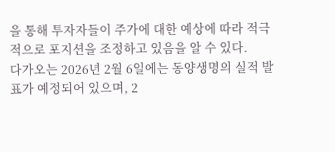을 통해 투자자들이 주가에 대한 예상에 따라 적극적으로 포지션을 조정하고 있음을 알 수 있다.
다가오는 2026년 2월 6일에는 동양생명의 실적 발표가 예정되어 있으며, 2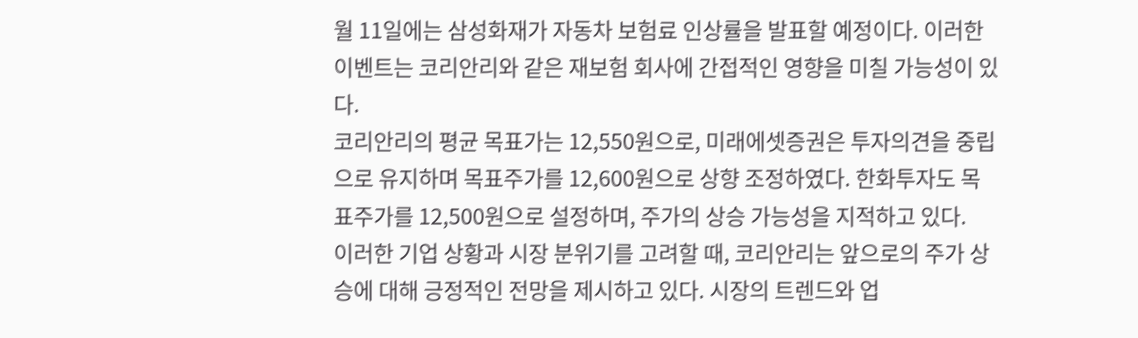월 11일에는 삼성화재가 자동차 보험료 인상률을 발표할 예정이다. 이러한 이벤트는 코리안리와 같은 재보험 회사에 간접적인 영향을 미칠 가능성이 있다.
코리안리의 평균 목표가는 12,550원으로, 미래에셋증권은 투자의견을 중립으로 유지하며 목표주가를 12,600원으로 상향 조정하였다. 한화투자도 목표주가를 12,500원으로 설정하며, 주가의 상승 가능성을 지적하고 있다.
이러한 기업 상황과 시장 분위기를 고려할 때, 코리안리는 앞으로의 주가 상승에 대해 긍정적인 전망을 제시하고 있다. 시장의 트렌드와 업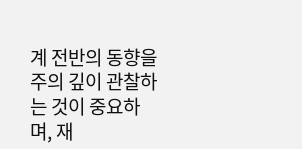계 전반의 동향을 주의 깊이 관찰하는 것이 중요하며, 재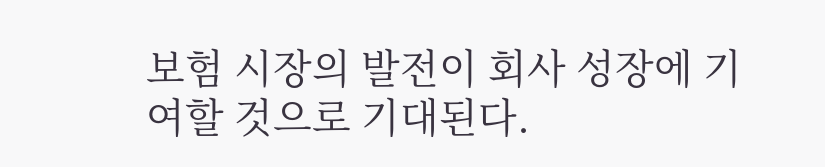보험 시장의 발전이 회사 성장에 기여할 것으로 기대된다.